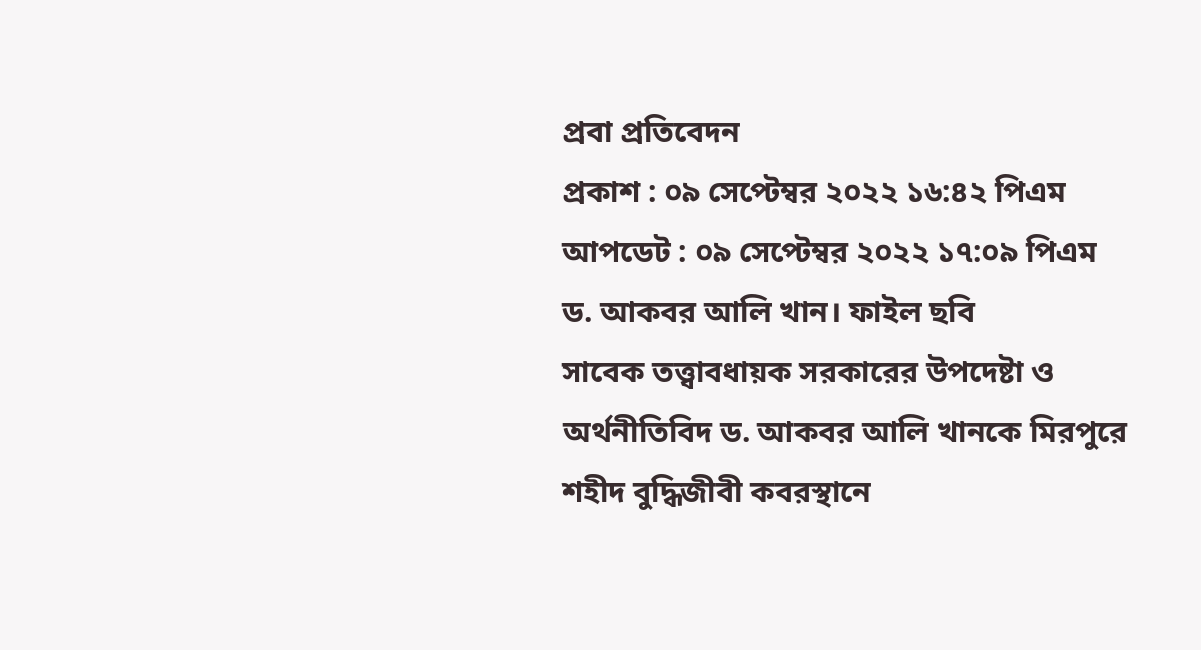প্রবা প্রতিবেদন
প্রকাশ : ০৯ সেপ্টেম্বর ২০২২ ১৬:৪২ পিএম
আপডেট : ০৯ সেপ্টেম্বর ২০২২ ১৭:০৯ পিএম
ড. আকবর আলি খান। ফাইল ছবি
সাবেক তত্ত্বাবধায়ক সরকারের উপদেষ্টা ও অর্থনীতিবিদ ড. আকবর আলি খানকে মিরপুরে শহীদ বুদ্ধিজীবী কবরস্থানে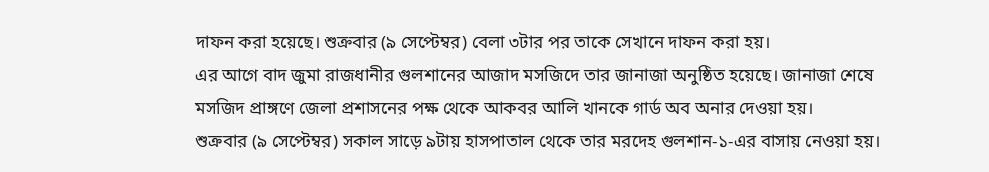দাফন করা হয়েছে। শুক্রবার (৯ সেপ্টেম্বর) বেলা ৩টার পর তাকে সেখানে দাফন করা হয়।
এর আগে বাদ জুমা রাজধানীর গুলশানের আজাদ মসজিদে তার জানাজা অনুষ্ঠিত হয়েছে। জানাজা শেষে মসজিদ প্রাঙ্গণে জেলা প্রশাসনের পক্ষ থেকে আকবর আলি খানকে গার্ড অব অনার দেওয়া হয়।
শুক্রবার (৯ সেপ্টেম্বর) সকাল সাড়ে ৯টায় হাসপাতাল থেকে তার মরদেহ গুলশান-১-এর বাসায় নেওয়া হয়।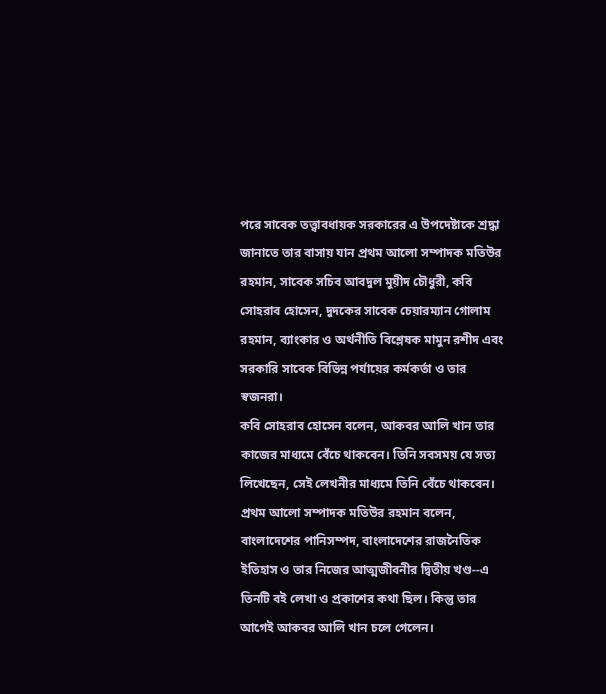পরে সাবেক তত্ত্বাবধায়ক সরকারের এ উপদেষ্টাকে শ্রদ্ধা জানাতে তার বাসায় যান প্রথম আলো সম্পাদক মতিউর রহমান, সাবেক সচিব আবদুল মুয়ীদ চৌধুরী, কবি সোহরাব হোসেন, দুদকের সাবেক চেয়ারম্যান গোলাম রহমান, ব্যাংকার ও অর্থনীতি বিশ্লেষক মামুন রশীদ এবং সরকারি সাবেক বিভিন্ন পর্যায়ের কর্মকর্তা ও তার স্বজনরা।
কবি সোহরাব হোসেন বলেন, আকবর আলি খান তার কাজের মাধ্যমে বেঁচে থাকবেন। তিনি সবসময় যে সত্য লিখেছেন, সেই লেখনীর মাধ্যমে তিনি বেঁচে থাকবেন।
প্রথম আলো সম্পাদক মতিউর রহমান বলেন, বাংলাদেশের পানিসম্পদ, বাংলাদেশের রাজনৈতিক ইতিহাস ও তার নিজের আত্মজীবনীর দ্বিতীয় খণ্ড--এ তিনটি বই লেখা ও প্রকাশের কথা ছিল। কিন্তু তার আগেই আকবর আলি খান চলে গেলেন।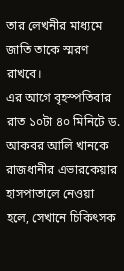তার লেখনীর মাধ্যমে জাতি তাকে স্মরণ রাখবে।
এর আগে বৃহস্পতিবার রাত ১০টা ৪০ মিনিটে ড. আকবর আলি খানকে রাজধানীর এভারকেয়ার হাসপাতালে নেওয়া হলে, সেখানে চিকিৎসক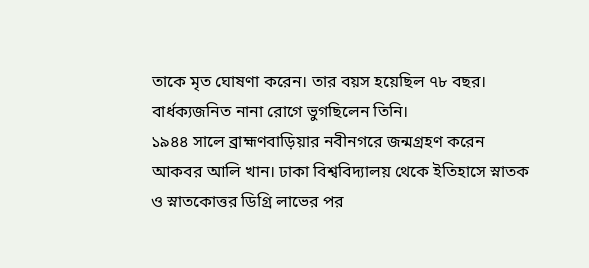তাকে মৃত ঘোষণা করেন। তার বয়স হয়েছিল ৭৮ বছর। বার্ধক্যজনিত নানা রোগে ভুগছিলেন তিনি।
১৯৪৪ সালে ব্রাহ্মণবাড়িয়ার নবীনগরে জন্মগ্রহণ করেন আকবর আলি খান। ঢাকা বিশ্ববিদ্যালয় থেকে ইতিহাসে স্নাতক ও স্নাতকোত্তর ডিগ্রি লাভের পর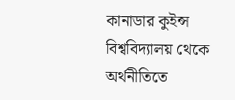কানাডার কুইন্স বিশ্ববিদ্যালয় থেকে অর্থনীতিতে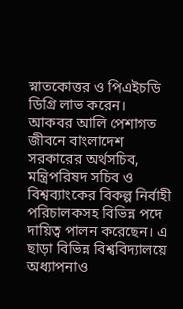স্নাতকোত্তর ও পিএইচডি ডিগ্রি লাভ করেন।
আকবর আলি পেশাগত জীবনে বাংলাদেশ সরকারের অর্থসচিব, মন্ত্রিপরিষদ সচিব ও বিশ্বব্যাংকের বিকল্প নির্বাহী পরিচালকসহ বিভিন্ন পদে দায়িত্ব পালন করেছেন। এ ছাড়া বিভিন্ন বিশ্ববিদ্যালয়ে অধ্যাপনাও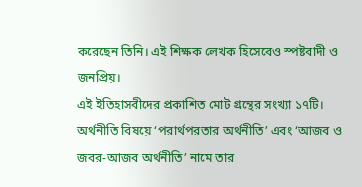করেছেন তিনি। এই শিক্ষক লেখক হিসেবেও স্পষ্টবাদী ও জনপ্রিয়।
এই ইতিহাসবীদের প্রকাশিত মোট গ্রন্থের সংখ্যা ১৭টি। অর্থনীতি বিষয়ে ‘পরার্থপরতার অর্থনীতি’ এবং ‘আজব ও জবর-আজব অর্থনীতি’ নামে তার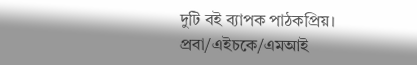দুটি বই ব্যাপক পাঠকপ্রিয়।
প্রবা/এইচকে/এমআই